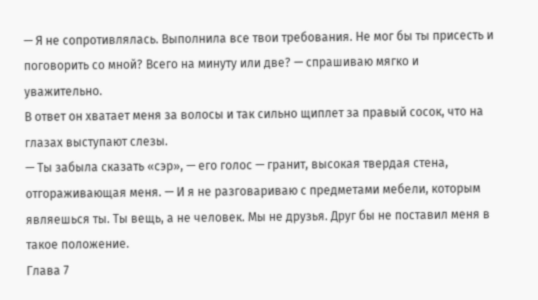— Я не сопротивлялась. Выполнила все твои требования. Не мог бы ты присесть и поговорить со мной? Всего на минуту или две? — спрашиваю мягко и уважительно.
В ответ он хватает меня за волосы и так сильно щиплет за правый сосок, что на глазах выступают слезы.
— Ты забыла сказать «сэр», — его голос — гранит, высокая твердая стена, отгораживающая меня. — И я не разговариваю с предметами мебели, которым являешься ты. Ты вещь, а не человек. Мы не друзья. Друг бы не поставил меня в такое положение.
Глава 7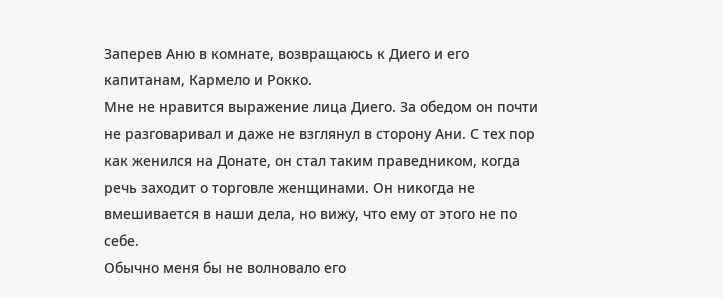Заперев Аню в комнате, возвращаюсь к Диего и его капитанам, Кармело и Рокко.
Мне не нравится выражение лица Диего. За обедом он почти не разговаривал и даже не взглянул в сторону Ани. С тех пор как женился на Донате, он стал таким праведником, когда речь заходит о торговле женщинами. Он никогда не вмешивается в наши дела, но вижу, что ему от этого не по себе.
Обычно меня бы не волновало его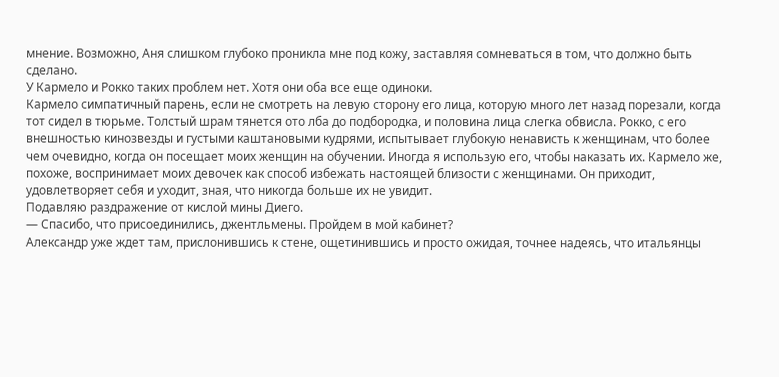мнение. Возможно, Аня слишком глубоко проникла мне под кожу, заставляя сомневаться в том, что должно быть сделано.
У Кармело и Рокко таких проблем нет. Хотя они оба все еще одиноки.
Кармело симпатичный парень, если не смотреть на левую сторону его лица, которую много лет назад порезали, когда тот сидел в тюрьме. Толстый шрам тянется ото лба до подбородка, и половина лица слегка обвисла. Рокко, с его внешностью кинозвезды и густыми каштановыми кудрями, испытывает глубокую ненависть к женщинам, что более чем очевидно, когда он посещает моих женщин на обучении. Иногда я использую его, чтобы наказать их. Кармело же, похоже, воспринимает моих девочек как способ избежать настоящей близости с женщинами. Он приходит, удовлетворяет себя и уходит, зная, что никогда больше их не увидит.
Подавляю раздражение от кислой мины Диего.
— Спасибо, что присоединились, джентльмены. Пройдем в мой кабинет?
Александр уже ждет там, прислонившись к стене, ощетинившись и просто ожидая, точнее надеясь, что итальянцы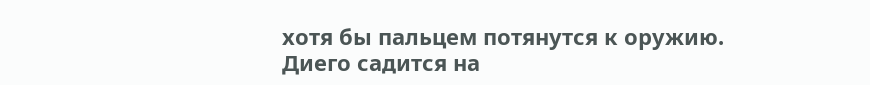хотя бы пальцем потянутся к оружию.
Диего садится на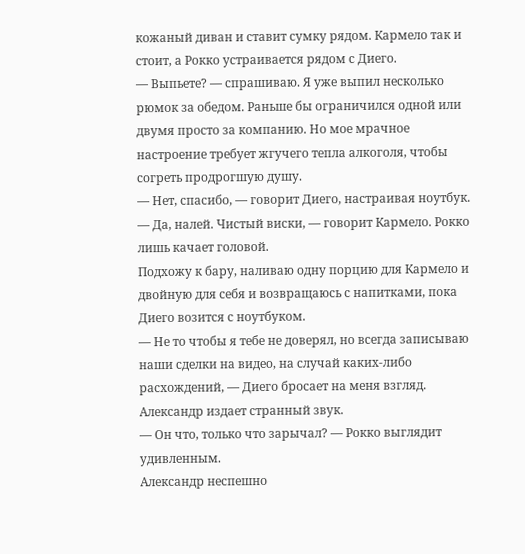кожаный диван и ставит сумку рядом. Кармело так и стоит, а Рокко устраивается рядом с Диего.
— Выпьете? — спрашиваю. Я уже выпил несколько рюмок за обедом. Раньше бы ограничился одной или двумя просто за компанию. Но мое мрачное настроение требует жгучего тепла алкоголя, чтобы согреть продрогшую душу.
— Нет, спасибо, — говорит Диего, настраивая ноутбук.
— Да, налей. Чистый виски, — говорит Кармело. Рокко лишь качает головой.
Подхожу к бару, наливаю одну порцию для Кармело и двойную для себя и возвращаюсь с напитками, пока Диего возится с ноутбуком.
— Не то чтобы я тебе не доверял, но всегда записываю наши сделки на видео, на случай каких-либо расхождений, — Диего бросает на меня взгляд.
Александр издает странный звук.
— Он что, только что зарычал? — Рокко выглядит удивленным.
Александр неспешно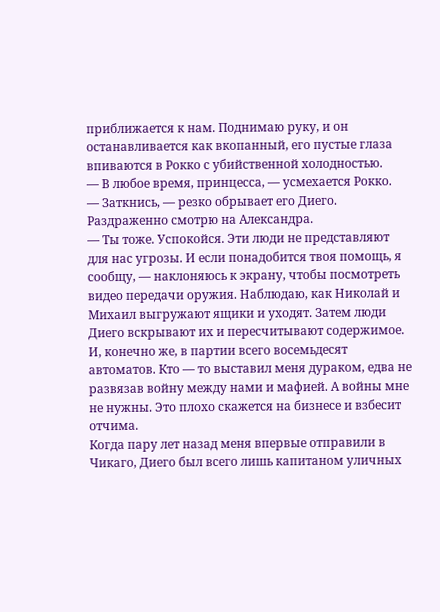приближается к нам. Поднимаю руку, и он останавливается как вкопанный, его пустые глаза впиваются в Рокко с убийственной холодностью.
— В любое время, принцесса, — усмехается Рокко.
— Заткнись, — резко обрывает его Диего.
Раздраженно смотрю на Александра.
— Ты тоже. Успокойся. Эти люди не представляют для нас угрозы. И если понадобится твоя помощь, я сообщу, — наклоняюсь к экрану, чтобы посмотреть видео передачи оружия. Наблюдаю, как Николай и Михаил выгружают ящики и уходят. Затем люди Диего вскрывают их и пересчитывают содержимое.
И, конечно же, в партии всего восемьдесят автоматов. Кто — то выставил меня дураком, едва не развязав войну между нами и мафией. А войны мне не нужны. Это плохо скажется на бизнесе и взбесит отчима.
Когда пару лет назад меня впервые отправили в Чикаго, Диего был всего лишь капитаном уличных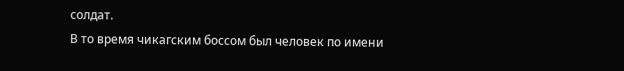солдат.
В то время чикагским боссом был человек по имени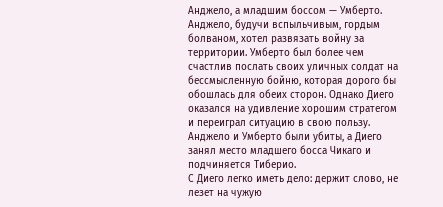Анджело, а младшим боссом — Умберто.
Анджело, будучи вспыльчивым, гордым болваном, хотел развязать войну за территории. Умберто был более чем счастлив послать своих уличных солдат на бессмысленную бойню, которая дорого бы обошлась для обеих сторон. Однако Диего оказался на удивление хорошим стратегом и переиграл ситуацию в свою пользу.
Анджело и Умберто были убиты, а Диего занял место младшего босса Чикаго и подчиняется Тиберио.
С Диего легко иметь дело: держит слово, не лезет на чужую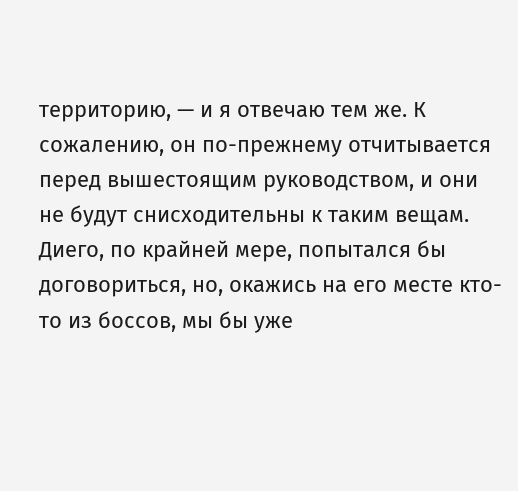территорию, — и я отвечаю тем же. К сожалению, он по-прежнему отчитывается перед вышестоящим руководством, и они не будут снисходительны к таким вещам. Диего, по крайней мере, попытался бы договориться, но, окажись на его месте кто-то из боссов, мы бы уже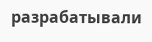разрабатывали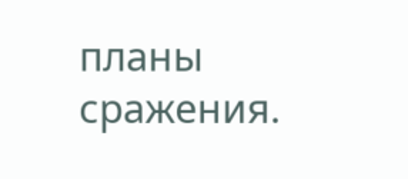планы сражения.